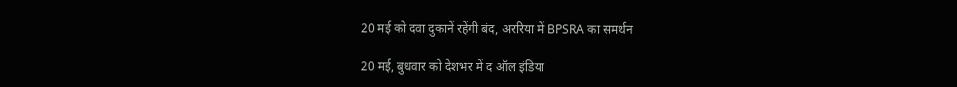20 मई को दवा दुकानें रहेंगी बंद, अररिया में BPSRA का समर्थन

20 मई, बुधवार को देशभर में द ऑल इंडिया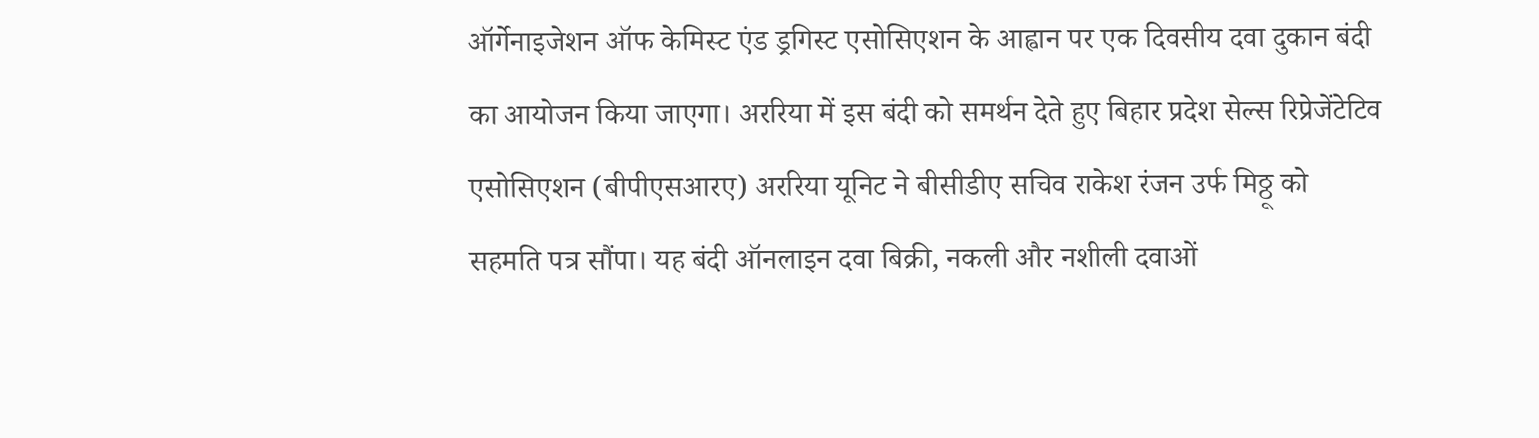ऑर्गेनाइजेशन ऑफ केमिस्ट एंड ड्रगिस्ट एसोसिएशन के आह्वान पर एक दिवसीय दवा दुकान बंदी का आयोजन किया जाएगा। अररिया में इस बंदी को समर्थन देते हुए बिहार प्रदेश सेल्स रिप्रेजेंटेटिव एसोसिएशन (बीपीएसआरए) अररिया यूनिट ने बीसीडीए सचिव राकेश रंजन उर्फ मिठ्ठू को सहमति पत्र सौंपा। यह बंदी ऑनलाइन दवा बिक्री, नकली और नशीली दवाओं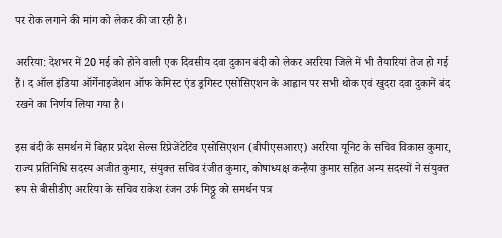पर रोक लगाने की मांग को लेकर की जा रही है।

अररिया: देशभर में 20 मई को होने वाली एक दिवसीय दवा दुकान बंदी को लेकर अररिया जिले में भी तैयारियां तेज हो गई हैं। द ऑल इंडिया ऑर्गेनाइजेशन ऑफ केमिस्ट एंड ड्रगिस्ट एसोसिएशन के आह्वान पर सभी थोक एवं खुदरा दवा दुकानें बंद रखने का निर्णय लिया गया है।

इस बंदी के समर्थन में बिहार प्रदेश सेल्स रिप्रेजेंटेटिव एसोसिएशन (बीपीएसआरए) अररिया यूनिट के सचिव विकास कुमार, राज्य प्रतिनिधि सदस्य अजीत कुमार, संयुक्त सचिव रंजीत कुमार, कोषाध्यक्ष कन्हैया कुमार सहित अन्य सदस्यों ने संयुक्त रूप से बीसीडीए अररिया के सचिव राकेश रंजन उर्फ मिठ्ठू को समर्थन पत्र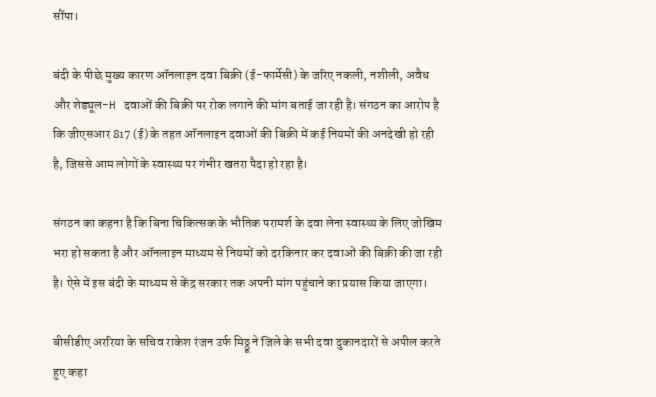सौंपा।

बंदी के पीछे मुख्य कारण ऑनलाइन दवा बिक्री (ई-फार्मेसी) के जरिए नकली, नशीली, अवैध और शेड्यूल-H दवाओं की बिक्री पर रोक लगाने की मांग बताई जा रही है। संगठन का आरोप है कि जीएसआर 817 (ई) के तहत ऑनलाइन दवाओं की बिक्री में कई नियमों की अनदेखी हो रही है, जिससे आम लोगों के स्वास्थ्य पर गंभीर खतरा पैदा हो रहा है।

संगठन का कहना है कि बिना चिकित्सक के भौतिक परामर्श के दवा लेना स्वास्थ्य के लिए जोखिम भरा हो सकता है और ऑनलाइन माध्यम से नियमों को दरकिनार कर दवाओं की बिक्री की जा रही है। ऐसे में इस बंदी के माध्यम से केंद्र सरकार तक अपनी मांग पहुंचाने का प्रयास किया जाएगा।

बीसीडीए अररिया के सचिव राकेश रंजन उर्फ मिठ्ठू ने जिले के सभी दवा दुकानदारों से अपील करते हुए कहा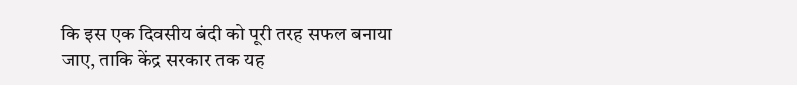कि इस एक दिवसीय बंदी को पूरी तरह सफल बनाया जाए, ताकि केंद्र सरकार तक यह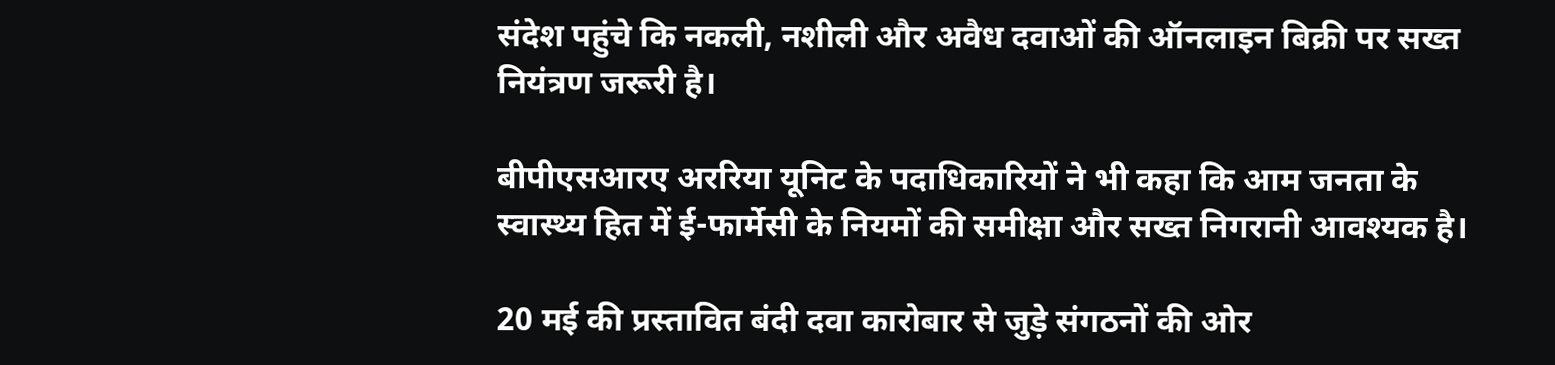संदेश पहुंचे कि नकली, नशीली और अवैध दवाओं की ऑनलाइन बिक्री पर सख्त नियंत्रण जरूरी है।

बीपीएसआरए अररिया यूनिट के पदाधिकारियों ने भी कहा कि आम जनता के स्वास्थ्य हित में ई-फार्मेसी के नियमों की समीक्षा और सख्त निगरानी आवश्यक है।

20 मई की प्रस्तावित बंदी दवा कारोबार से जुड़े संगठनों की ओर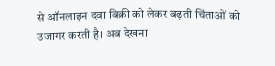से ऑनलाइन दवा बिक्री को लेकर बढ़ती चिंताओं को उजागर करती है। अब देखना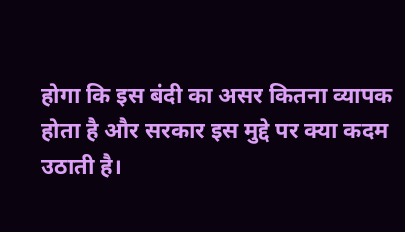होगा कि इस बंदी का असर कितना व्यापक होता है और सरकार इस मुद्दे पर क्या कदम उठाती है।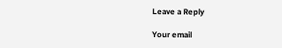Leave a Reply

Your email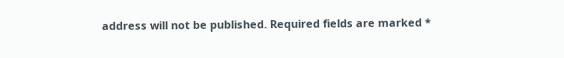address will not be published. Required fields are marked *